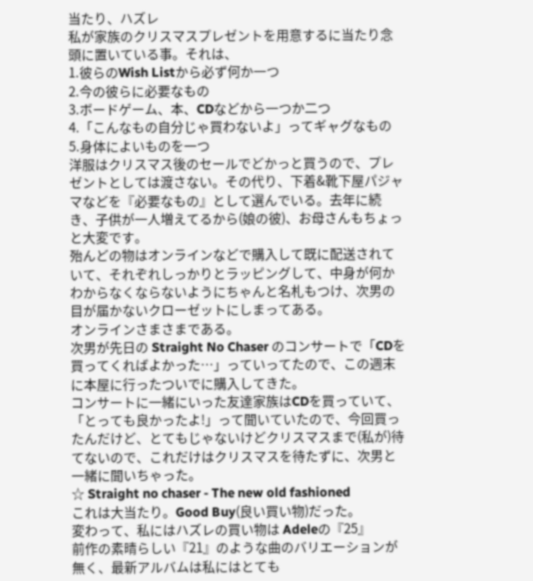当たり、ハズレ
私が家族のクリスマスプレゼントを用意するに当たり念頭に置いている事。それは、
1.彼らのWish Listから必ず何か一つ
2.今の彼らに必要なもの
3.ボードゲーム、本、CDなどから一つか二つ
4.「こんなもの自分じゃ買わないよ」ってギャグなもの
5.身体によいものを一つ
洋服はクリスマス後のセールでどかっと買うので、プレゼントとしては渡さない。その代り、下着&靴下屋パジャマなどを『必要なもの』として選んでいる。去年に続き、子供が一人増えてるから(娘の彼)、お母さんもちょっと大変です。
殆んどの物はオンラインなどで購入して既に配送されていて、それぞれしっかりとラッピングして、中身が何かわからなくならないようにちゃんと名札もつけ、次男の目が届かないクローゼットにしまってある。
オンラインさまさまである。
次男が先日の Straight No Chaser のコンサートで「CDを買ってくればよかった…」っていってたので、この週末に本屋に行ったついでに購入してきた。
コンサートに一緒にいった友達家族はCDを買っていて、「とっても良かったよ!」って聞いていたので、今回買ったんだけど、とてもじゃないけどクリスマスまで(私が)待てないので、これだけはクリスマスを待たずに、次男と一緒に聞いちゃった。
☆ Straight no chaser - The new old fashioned
これは大当たり。Good Buy(良い買い物)だった。
変わって、私にはハズレの買い物は Adeleの『25』
前作の素晴らしい『21』のような曲のバリエーションが無く、最新アルバムは私にはとても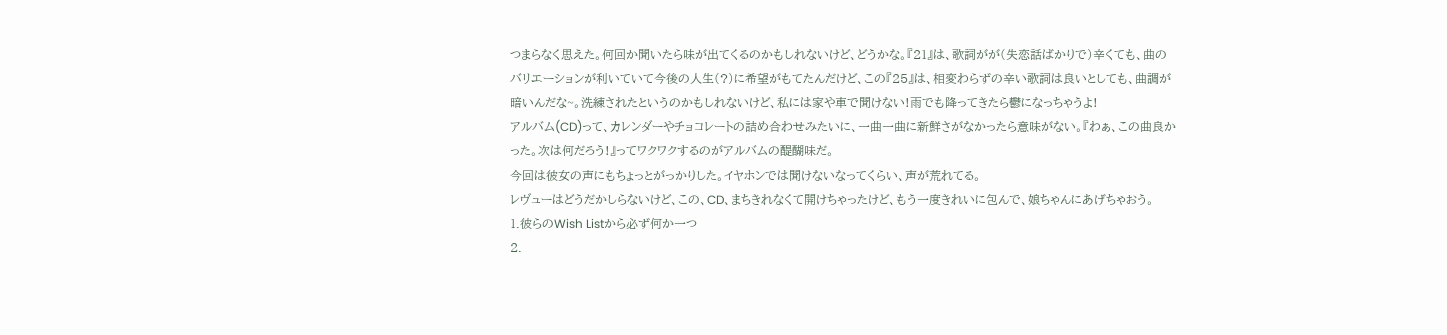つまらなく思えた。何回か聞いたら味が出てくるのかもしれないけど、どうかな。『21』は、歌詞がが(失恋話ばかりで)辛くても、曲のバリエーションが利いていて今後の人生(?)に希望がもてたんだけど、この『25』は、相変わらずの辛い歌詞は良いとしても、曲調が暗いんだな~。洗練されたというのかもしれないけど、私には家や車で聞けない!雨でも降ってきたら鬱になっちゃうよ!
アルバム(CD)って、カレンダーやチョコレートの詰め合わせみたいに、一曲一曲に新鮮さがなかったら意味がない。『わぁ、この曲良かった。次は何だろう!』ってワクワクするのがアルバムの醍醐味だ。
今回は彼女の声にもちょっとがっかりした。イヤホンでは聞けないなってくらい、声が荒れてる。
レヴューはどうだかしらないけど、この、CD、まちきれなくて開けちゃったけど、もう一度きれいに包んで、娘ちゃんにあげちゃおう。
1.彼らのWish Listから必ず何か一つ
2.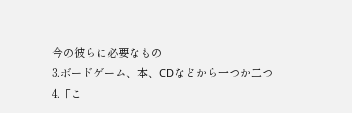今の彼らに必要なもの
3.ボードゲーム、本、CDなどから一つか二つ
4.「こ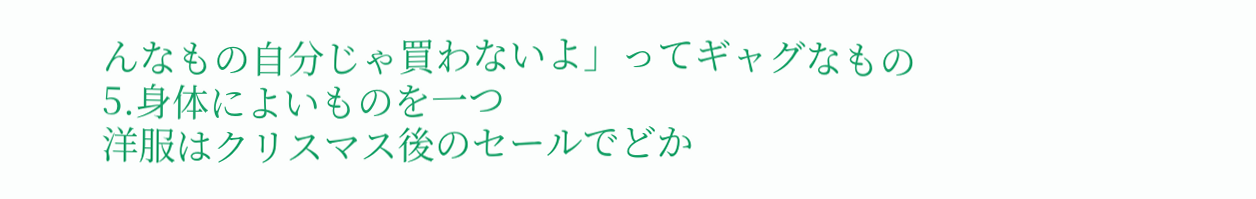んなもの自分じゃ買わないよ」ってギャグなもの
5.身体によいものを一つ
洋服はクリスマス後のセールでどか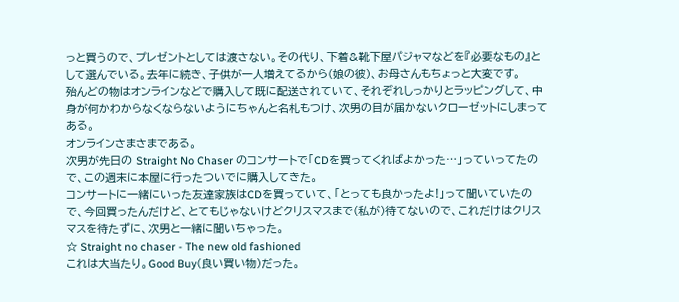っと買うので、プレゼントとしては渡さない。その代り、下着&靴下屋パジャマなどを『必要なもの』として選んでいる。去年に続き、子供が一人増えてるから(娘の彼)、お母さんもちょっと大変です。
殆んどの物はオンラインなどで購入して既に配送されていて、それぞれしっかりとラッピングして、中身が何かわからなくならないようにちゃんと名札もつけ、次男の目が届かないクローゼットにしまってある。
オンラインさまさまである。
次男が先日の Straight No Chaser のコンサートで「CDを買ってくればよかった…」っていってたので、この週末に本屋に行ったついでに購入してきた。
コンサートに一緒にいった友達家族はCDを買っていて、「とっても良かったよ!」って聞いていたので、今回買ったんだけど、とてもじゃないけどクリスマスまで(私が)待てないので、これだけはクリスマスを待たずに、次男と一緒に聞いちゃった。
☆ Straight no chaser - The new old fashioned
これは大当たり。Good Buy(良い買い物)だった。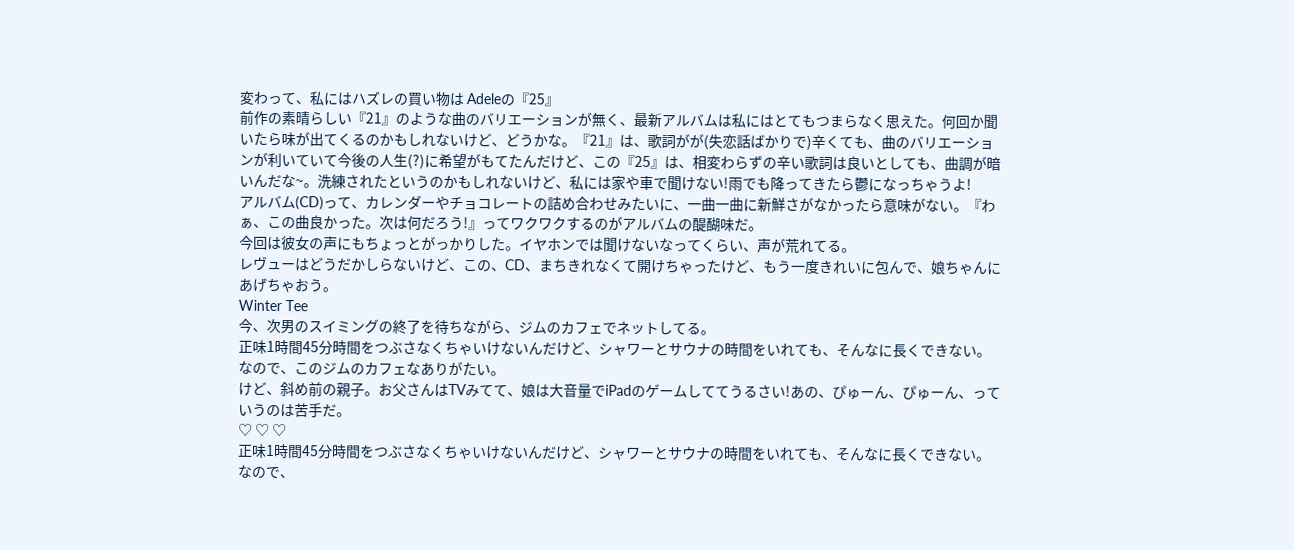変わって、私にはハズレの買い物は Adeleの『25』
前作の素晴らしい『21』のような曲のバリエーションが無く、最新アルバムは私にはとてもつまらなく思えた。何回か聞いたら味が出てくるのかもしれないけど、どうかな。『21』は、歌詞がが(失恋話ばかりで)辛くても、曲のバリエーションが利いていて今後の人生(?)に希望がもてたんだけど、この『25』は、相変わらずの辛い歌詞は良いとしても、曲調が暗いんだな~。洗練されたというのかもしれないけど、私には家や車で聞けない!雨でも降ってきたら鬱になっちゃうよ!
アルバム(CD)って、カレンダーやチョコレートの詰め合わせみたいに、一曲一曲に新鮮さがなかったら意味がない。『わぁ、この曲良かった。次は何だろう!』ってワクワクするのがアルバムの醍醐味だ。
今回は彼女の声にもちょっとがっかりした。イヤホンでは聞けないなってくらい、声が荒れてる。
レヴューはどうだかしらないけど、この、CD、まちきれなくて開けちゃったけど、もう一度きれいに包んで、娘ちゃんにあげちゃおう。
Winter Tee
今、次男のスイミングの終了を待ちながら、ジムのカフェでネットしてる。
正味1時間45分時間をつぶさなくちゃいけないんだけど、シャワーとサウナの時間をいれても、そんなに長くできない。なので、このジムのカフェなありがたい。
けど、斜め前の親子。お父さんはTVみてて、娘は大音量でiPadのゲームしててうるさい!あの、ぴゅーん、ぴゅーん、っていうのは苦手だ。
♡ ♡ ♡
正味1時間45分時間をつぶさなくちゃいけないんだけど、シャワーとサウナの時間をいれても、そんなに長くできない。なので、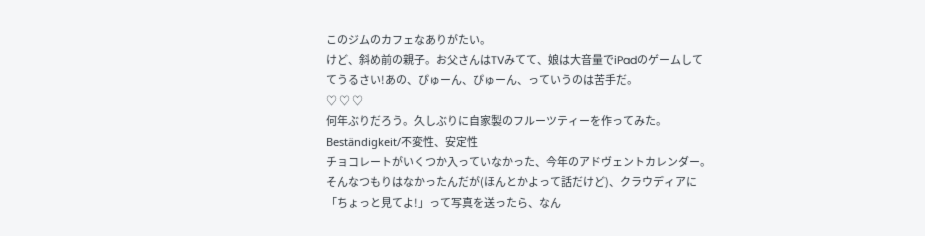このジムのカフェなありがたい。
けど、斜め前の親子。お父さんはTVみてて、娘は大音量でiPadのゲームしててうるさい!あの、ぴゅーん、ぴゅーん、っていうのは苦手だ。
♡ ♡ ♡
何年ぶりだろう。久しぶりに自家製のフルーツティーを作ってみた。
Beständigkeit/不変性、安定性
チョコレートがいくつか入っていなかった、今年のアドヴェントカレンダー。
そんなつもりはなかったんだが(ほんとかよって話だけど)、クラウディアに「ちょっと見てよ!」って写真を送ったら、なん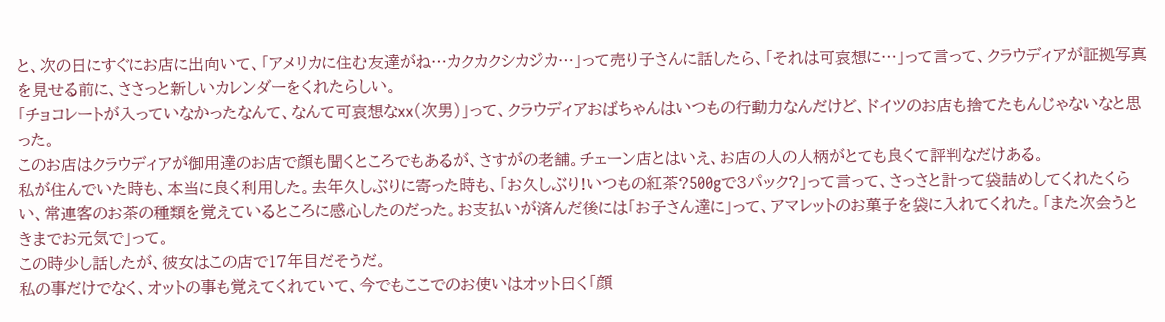と、次の日にすぐにお店に出向いて、「アメリカに住む友達がね…カクカクシカジカ…」って売り子さんに話したら、「それは可哀想に…」って言って、クラウディアが証拠写真を見せる前に、ささっと新しいカレンダーをくれたらしい。
「チョコレートが入っていなかったなんて、なんて可哀想なxx(次男)」って、クラウディアおばちゃんはいつもの行動力なんだけど、ドイツのお店も捨てたもんじゃないなと思った。
このお店はクラウディアが御用達のお店で顔も聞くところでもあるが、さすがの老舗。チェーン店とはいえ、お店の人の人柄がとても良くて評判なだけある。
私が住んでいた時も、本当に良く利用した。去年久しぶりに寄った時も、「お久しぶり!いつもの紅茶?500gで3パック?」って言って、さっさと計って袋詰めしてくれたくらい、常連客のお茶の種類を覚えているところに感心したのだった。お支払いが済んだ後には「お子さん達に」って、アマレットのお菓子を袋に入れてくれた。「また次会うときまでお元気で」って。
この時少し話したが、彼女はこの店で17年目だそうだ。
私の事だけでなく、オットの事も覚えてくれていて、今でもここでのお使いはオット曰く「顔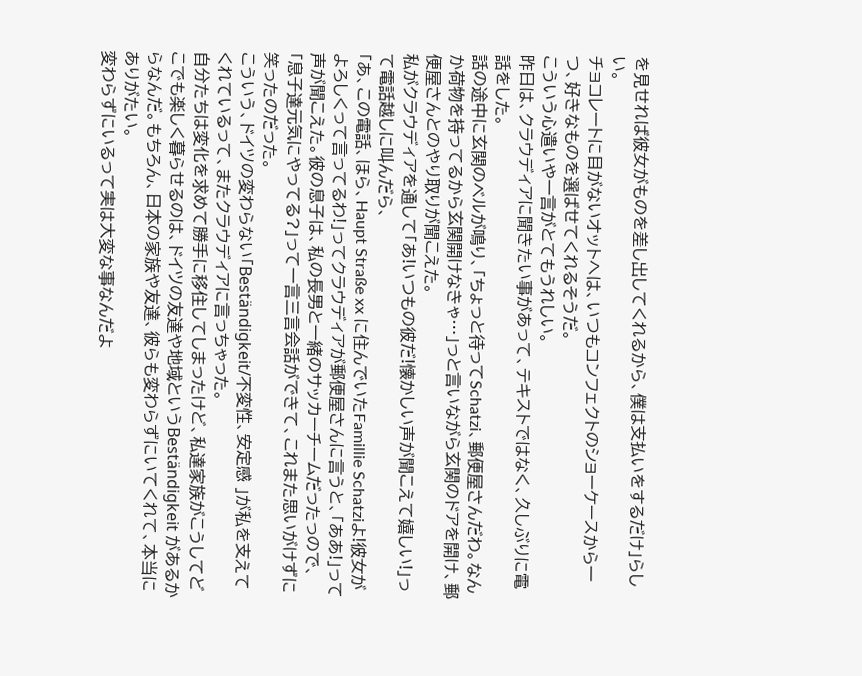を見せれば彼女がものを差し出してくれるから、僕は支払いをするだけ」らしい。
チョコレートに目がないオットへは、いつもコンフェクトのショーケースから一つ、好きなものを選ばせてくれるそうだ。
こういう心遣いや一言がとてもうれしい。
昨日は、クラウディアに聞きたい事があって、テキストではなく、久しぶりに電話をした。
話の途中に玄関のベルが鳴り、「ちょっと待ってSchatzi、郵便屋さんだわ。なんか荷物を持ってるから玄関開けなきゃ…」っと言いながら玄関のドアを開け、郵便屋さんとのやり取りが聞こえた。
私がクラウディアを通して「あ!いつもの彼だ!懐かしい声が聞こえて嬉しい!」って電話越しに叫んだら、
「あ、この電話、ほら、Haupt Straße xx に住んでいたFamillie Schatziよ!彼女がよろしくって言ってるわ!」ってクラウディアが郵便屋さんに言うと、「ああ!」って声が聞こえた。彼の息子は、私の長男と一緒のサッカーチームだったっので、「息子達元気にやってる?」って一言三言会話ができて、これまた思いがけずに笑ったのだった。
こういう、ドイツの変わらない「Beständigkeit/不変性、安定感 」が私を支えてくれているって、またクラウディアに言っちゃった。
自分たちは変化を求めて勝手に移住してしまったけど、私達家族がこうしてどこでも楽しく暮らせるのは、ドイツの友達や地域というBeständigkeit があるからなんだ。もちろん、日本の家族や友達、彼らも変わらずにいてくれて、本当にありがたい。
変わらずにいるって実は大変な事なんだよ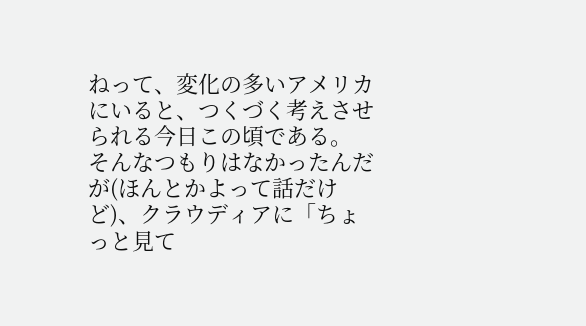ねって、変化の多いアメリカにいると、つくづく考えさせられる今日この頃である。
そんなつもりはなかったんだが(ほんとかよって話だけど)、クラウディアに「ちょっと見て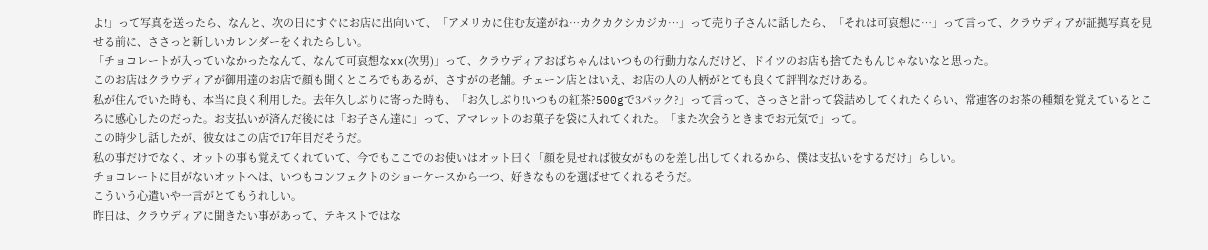よ!」って写真を送ったら、なんと、次の日にすぐにお店に出向いて、「アメリカに住む友達がね…カクカクシカジカ…」って売り子さんに話したら、「それは可哀想に…」って言って、クラウディアが証拠写真を見せる前に、ささっと新しいカレンダーをくれたらしい。
「チョコレートが入っていなかったなんて、なんて可哀想なxx(次男)」って、クラウディアおばちゃんはいつもの行動力なんだけど、ドイツのお店も捨てたもんじゃないなと思った。
このお店はクラウディアが御用達のお店で顔も聞くところでもあるが、さすがの老舗。チェーン店とはいえ、お店の人の人柄がとても良くて評判なだけある。
私が住んでいた時も、本当に良く利用した。去年久しぶりに寄った時も、「お久しぶり!いつもの紅茶?500gで3パック?」って言って、さっさと計って袋詰めしてくれたくらい、常連客のお茶の種類を覚えているところに感心したのだった。お支払いが済んだ後には「お子さん達に」って、アマレットのお菓子を袋に入れてくれた。「また次会うときまでお元気で」って。
この時少し話したが、彼女はこの店で17年目だそうだ。
私の事だけでなく、オットの事も覚えてくれていて、今でもここでのお使いはオット曰く「顔を見せれば彼女がものを差し出してくれるから、僕は支払いをするだけ」らしい。
チョコレートに目がないオットへは、いつもコンフェクトのショーケースから一つ、好きなものを選ばせてくれるそうだ。
こういう心遣いや一言がとてもうれしい。
昨日は、クラウディアに聞きたい事があって、テキストではな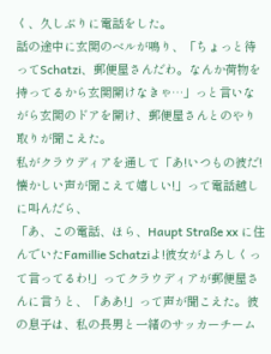く、久しぶりに電話をした。
話の途中に玄関のベルが鳴り、「ちょっと待ってSchatzi、郵便屋さんだわ。なんか荷物を持ってるから玄関開けなきゃ…」っと言いながら玄関のドアを開け、郵便屋さんとのやり取りが聞こえた。
私がクラウディアを通して「あ!いつもの彼だ!懐かしい声が聞こえて嬉しい!」って電話越しに叫んだら、
「あ、この電話、ほら、Haupt Straße xx に住んでいたFamillie Schatziよ!彼女がよろしくって言ってるわ!」ってクラウディアが郵便屋さんに言うと、「ああ!」って声が聞こえた。彼の息子は、私の長男と一緒のサッカーチーム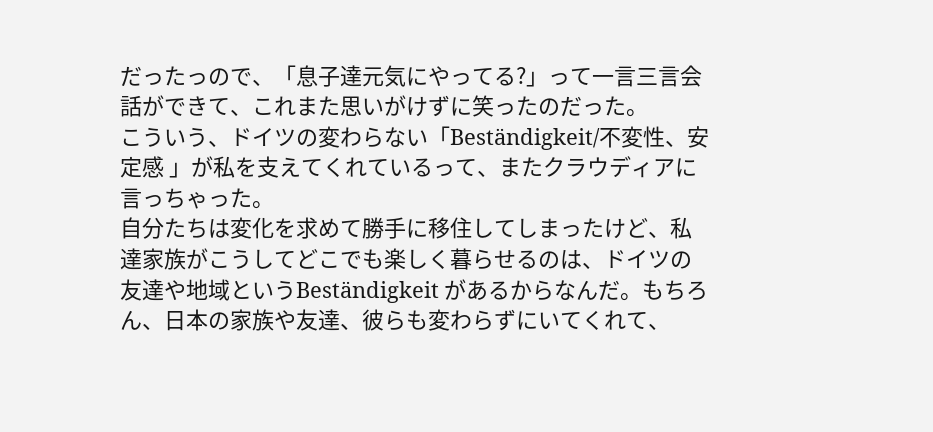だったっので、「息子達元気にやってる?」って一言三言会話ができて、これまた思いがけずに笑ったのだった。
こういう、ドイツの変わらない「Beständigkeit/不変性、安定感 」が私を支えてくれているって、またクラウディアに言っちゃった。
自分たちは変化を求めて勝手に移住してしまったけど、私達家族がこうしてどこでも楽しく暮らせるのは、ドイツの友達や地域というBeständigkeit があるからなんだ。もちろん、日本の家族や友達、彼らも変わらずにいてくれて、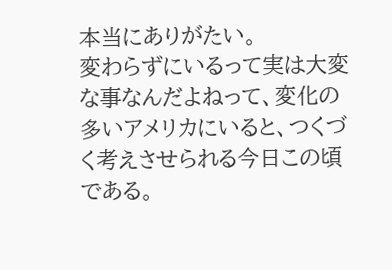本当にありがたい。
変わらずにいるって実は大変な事なんだよねって、変化の多いアメリカにいると、つくづく考えさせられる今日この頃である。